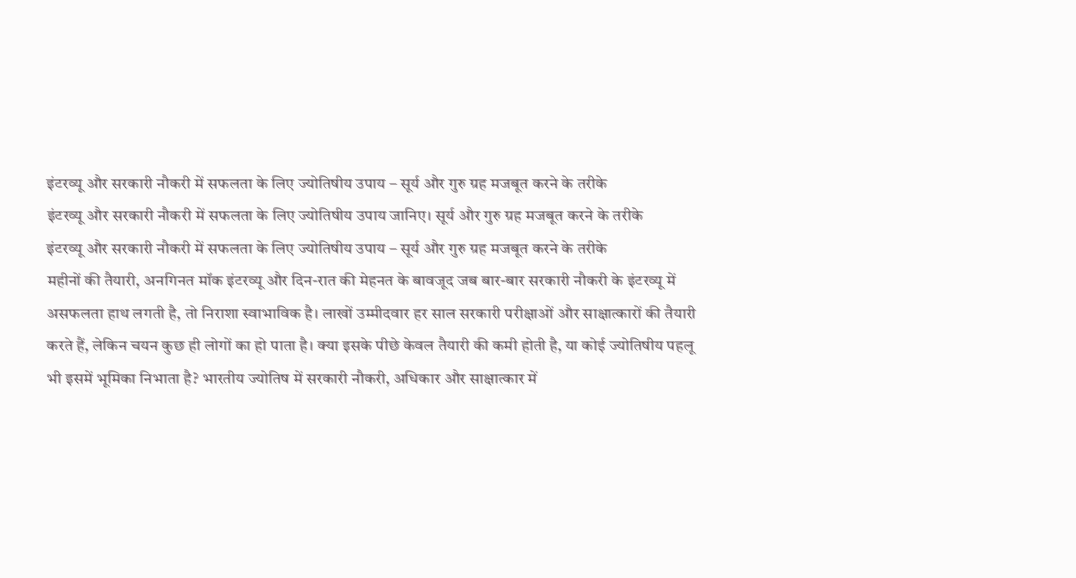इंटरव्यू और सरकारी नौकरी में सफलता के लिए ज्योतिषीय उपाय – सूर्य और गुरु ग्रह मजबूत करने के तरीके
इंटरव्यू और सरकारी नौकरी में सफलता के लिए ज्योतिषीय उपाय जानिए। सूर्य और गुरु ग्रह मजबूत करने के तरीके
इंटरव्यू और सरकारी नौकरी में सफलता के लिए ज्योतिषीय उपाय – सूर्य और गुरु ग्रह मजबूत करने के तरीके
महीनों की तैयारी, अनगिनत मॉक इंटरव्यू और दिन-रात की मेहनत के बावजूद जब बार-बार सरकारी नौकरी के इंटरव्यू में असफलता हाथ लगती है, तो निराशा स्वाभाविक है। लाखों उम्मीदवार हर साल सरकारी परीक्षाओं और साक्षात्कारों की तैयारी करते हैं, लेकिन चयन कुछ ही लोगों का हो पाता है। क्या इसके पीछे केवल तैयारी की कमी होती है, या कोई ज्योतिषीय पहलू भी इसमें भूमिका निभाता है? भारतीय ज्योतिष में सरकारी नौकरी, अधिकार और साक्षात्कार में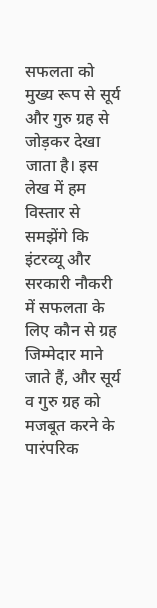सफलता को मुख्य रूप से सूर्य और गुरु ग्रह से जोड़कर देखा जाता है। इस लेख में हम विस्तार से समझेंगे कि इंटरव्यू और सरकारी नौकरी में सफलता के लिए कौन से ग्रह जिम्मेदार माने जाते हैं, और सूर्य व गुरु ग्रह को मजबूत करने के पारंपरिक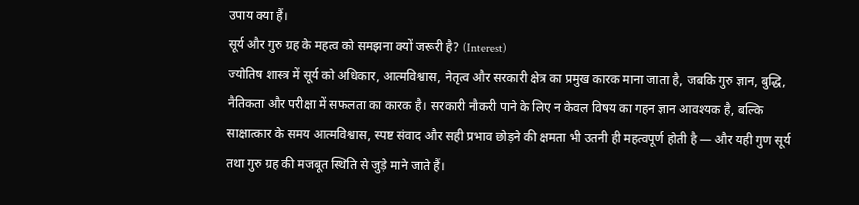उपाय क्या हैं।
सूर्य और गुरु ग्रह के महत्व को समझना क्यों जरूरी है? (Interest)
ज्योतिष शास्त्र में सूर्य को अधिकार, आत्मविश्वास, नेतृत्व और सरकारी क्षेत्र का प्रमुख कारक माना जाता है, जबकि गुरु ज्ञान, बुद्धि, नैतिकता और परीक्षा में सफलता का कारक है। सरकारी नौकरी पाने के लिए न केवल विषय का गहन ज्ञान आवश्यक है, बल्कि साक्षात्कार के समय आत्मविश्वास, स्पष्ट संवाद और सही प्रभाव छोड़ने की क्षमता भी उतनी ही महत्वपूर्ण होती है — और यही गुण सूर्य तथा गुरु ग्रह की मजबूत स्थिति से जुड़े माने जाते हैं।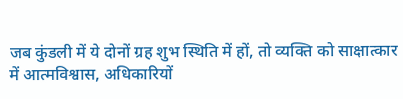जब कुंडली में ये दोनों ग्रह शुभ स्थिति में हों, तो व्यक्ति को साक्षात्कार में आत्मविश्वास, अधिकारियों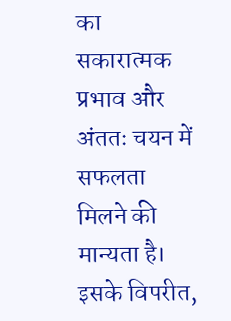का सकारात्मक प्रभाव और अंततः चयन में सफलता मिलने की मान्यता है। इसके विपरीत,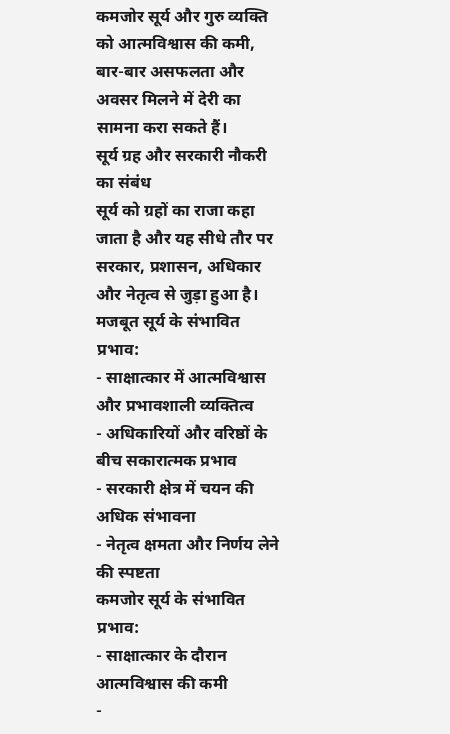कमजोर सूर्य और गुरु व्यक्ति को आत्मविश्वास की कमी, बार-बार असफलता और अवसर मिलने में देरी का सामना करा सकते हैं।
सूर्य ग्रह और सरकारी नौकरी का संबंध
सूर्य को ग्रहों का राजा कहा जाता है और यह सीधे तौर पर सरकार, प्रशासन, अधिकार और नेतृत्व से जुड़ा हुआ है।
मजबूत सूर्य के संभावित प्रभाव:
- साक्षात्कार में आत्मविश्वास और प्रभावशाली व्यक्तित्व
- अधिकारियों और वरिष्ठों के बीच सकारात्मक प्रभाव
- सरकारी क्षेत्र में चयन की अधिक संभावना
- नेतृत्व क्षमता और निर्णय लेने की स्पष्टता
कमजोर सूर्य के संभावित प्रभाव:
- साक्षात्कार के दौरान आत्मविश्वास की कमी
-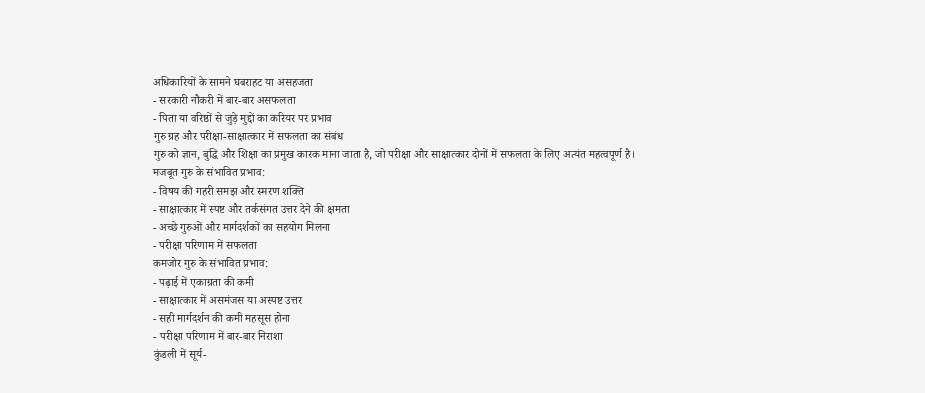अधिकारियों के सामने घबराहट या असहजता
- सरकारी नौकरी में बार-बार असफलता
- पिता या वरिष्ठों से जुड़े मुद्दों का करियर पर प्रभाव
गुरु ग्रह और परीक्षा-साक्षात्कार में सफलता का संबंध
गुरु को ज्ञान, बुद्धि और शिक्षा का प्रमुख कारक माना जाता है, जो परीक्षा और साक्षात्कार दोनों में सफलता के लिए अत्यंत महत्वपूर्ण है।
मजबूत गुरु के संभावित प्रभाव:
- विषय की गहरी समझ और स्मरण शक्ति
- साक्षात्कार में स्पष्ट और तर्कसंगत उत्तर देने की क्षमता
- अच्छे गुरुओं और मार्गदर्शकों का सहयोग मिलना
- परीक्षा परिणाम में सफलता
कमजोर गुरु के संभावित प्रभाव:
- पढ़ाई में एकाग्रता की कमी
- साक्षात्कार में असमंजस या अस्पष्ट उत्तर
- सही मार्गदर्शन की कमी महसूस होना
- परीक्षा परिणाम में बार-बार निराशा
कुंडली में सूर्य-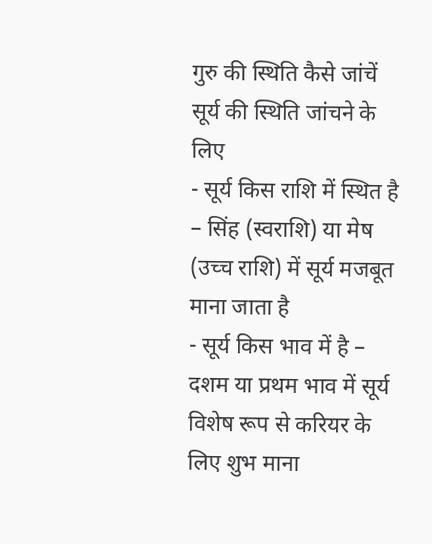गुरु की स्थिति कैसे जांचें
सूर्य की स्थिति जांचने के लिए
- सूर्य किस राशि में स्थित है – सिंह (स्वराशि) या मेष (उच्च राशि) में सूर्य मजबूत माना जाता है
- सूर्य किस भाव में है – दशम या प्रथम भाव में सूर्य विशेष रूप से करियर के लिए शुभ माना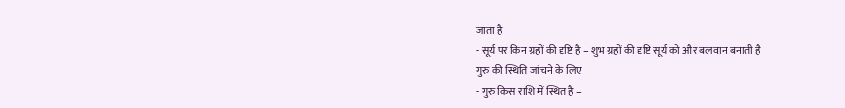जाता है
- सूर्य पर किन ग्रहों की दृष्टि है – शुभ ग्रहों की दृष्टि सूर्य को और बलवान बनाती है
गुरु की स्थिति जांचने के लिए
- गुरु किस राशि में स्थित है –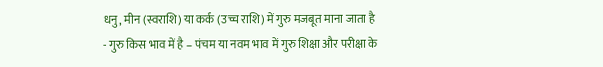धनु, मीन (स्वराशि) या कर्क (उच्च राशि) में गुरु मजबूत माना जाता है
- गुरु किस भाव में है – पंचम या नवम भाव में गुरु शिक्षा और परीक्षा के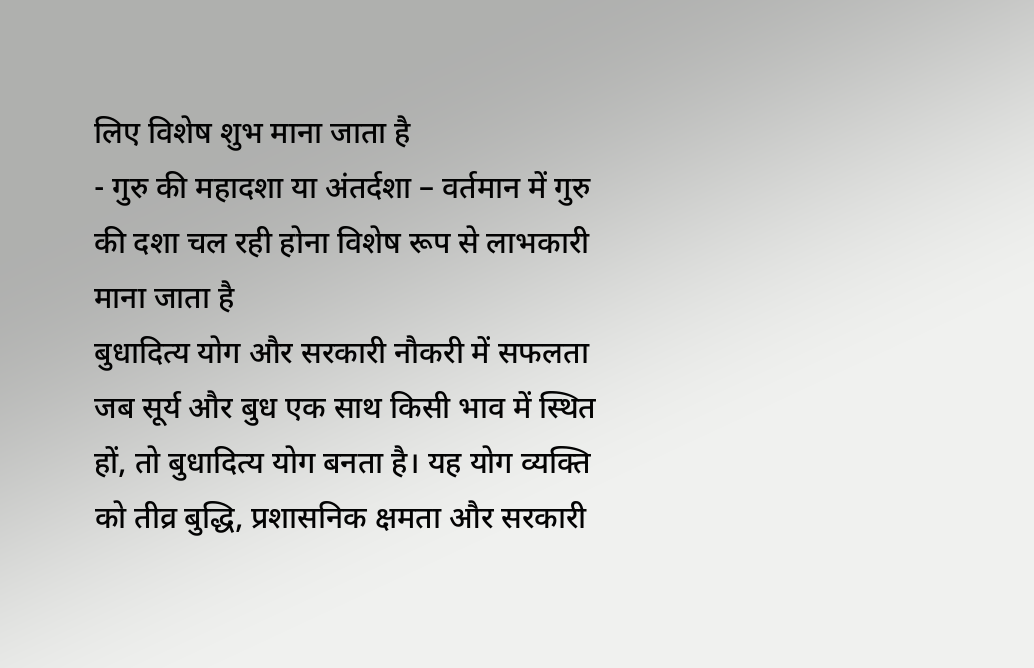लिए विशेष शुभ माना जाता है
- गुरु की महादशा या अंतर्दशा – वर्तमान में गुरु की दशा चल रही होना विशेष रूप से लाभकारी माना जाता है
बुधादित्य योग और सरकारी नौकरी में सफलता
जब सूर्य और बुध एक साथ किसी भाव में स्थित हों, तो बुधादित्य योग बनता है। यह योग व्यक्ति को तीव्र बुद्धि, प्रशासनिक क्षमता और सरकारी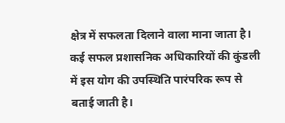क्षेत्र में सफलता दिलाने वाला माना जाता है। कई सफल प्रशासनिक अधिकारियों की कुंडली में इस योग की उपस्थिति पारंपरिक रूप से बताई जाती है।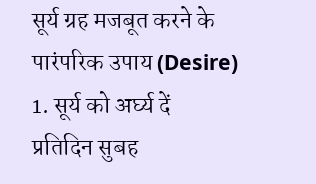सूर्य ग्रह मजबूत करने के पारंपरिक उपाय (Desire)
1. सूर्य को अर्घ्य दें
प्रतिदिन सुबह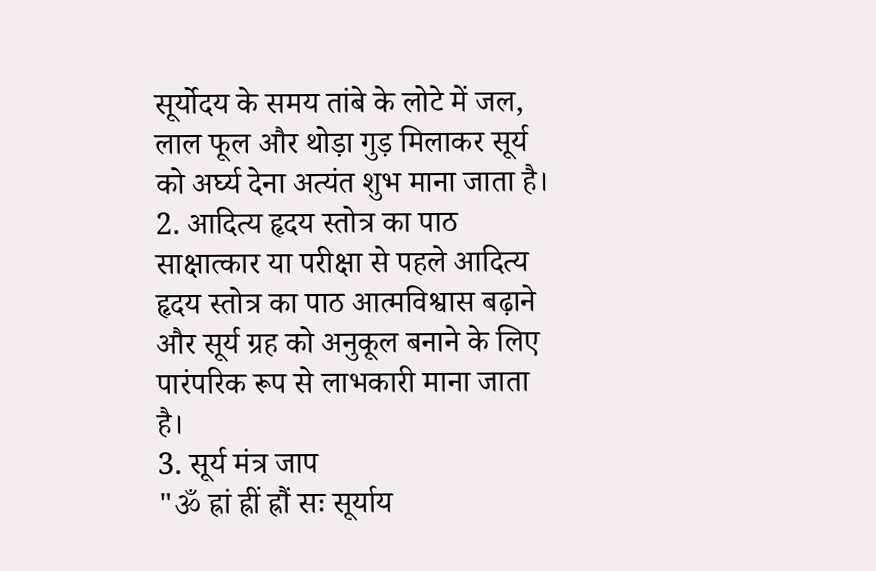सूर्योदय के समय तांबे के लोटे में जल, लाल फूल और थोड़ा गुड़ मिलाकर सूर्य को अर्घ्य देना अत्यंत शुभ माना जाता है।
2. आदित्य हृदय स्तोत्र का पाठ
साक्षात्कार या परीक्षा से पहले आदित्य हृदय स्तोत्र का पाठ आत्मविश्वास बढ़ाने और सूर्य ग्रह को अनुकूल बनाने के लिए पारंपरिक रूप से लाभकारी माना जाता है।
3. सूर्य मंत्र जाप
"ॐ ह्रां ह्रीं ह्रौं सः सूर्याय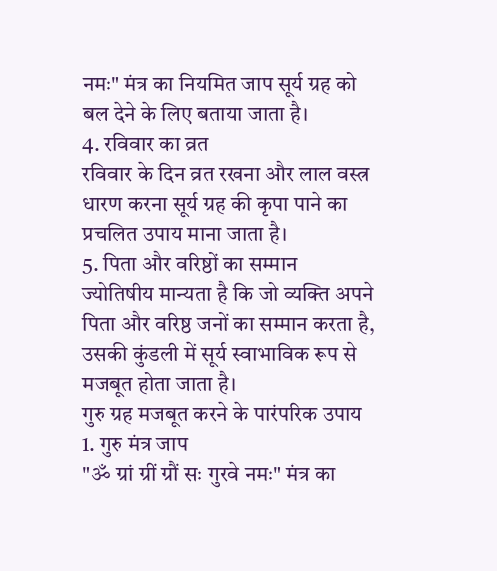नमः" मंत्र का नियमित जाप सूर्य ग्रह को बल देने के लिए बताया जाता है।
4. रविवार का व्रत
रविवार के दिन व्रत रखना और लाल वस्त्र धारण करना सूर्य ग्रह की कृपा पाने का प्रचलित उपाय माना जाता है।
5. पिता और वरिष्ठों का सम्मान
ज्योतिषीय मान्यता है कि जो व्यक्ति अपने पिता और वरिष्ठ जनों का सम्मान करता है, उसकी कुंडली में सूर्य स्वाभाविक रूप से मजबूत होता जाता है।
गुरु ग्रह मजबूत करने के पारंपरिक उपाय
1. गुरु मंत्र जाप
"ॐ ग्रां ग्रीं ग्रौं सः गुरवे नमः" मंत्र का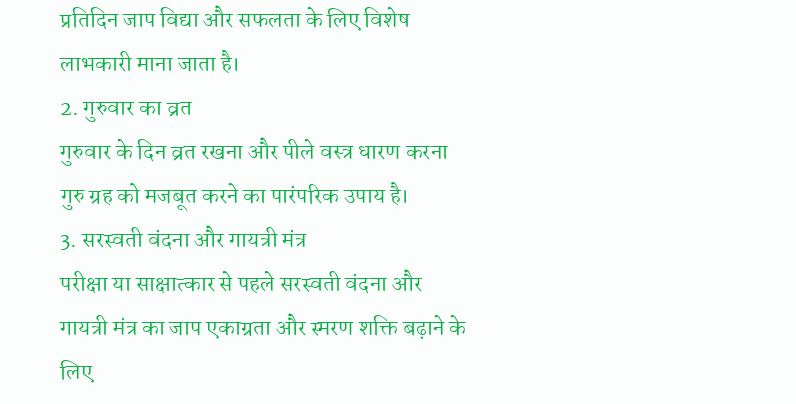प्रतिदिन जाप विद्या और सफलता के लिए विशेष लाभकारी माना जाता है।
2. गुरुवार का व्रत
गुरुवार के दिन व्रत रखना और पीले वस्त्र धारण करना गुरु ग्रह को मजबूत करने का पारंपरिक उपाय है।
3. सरस्वती वंदना और गायत्री मंत्र
परीक्षा या साक्षात्कार से पहले सरस्वती वंदना और गायत्री मंत्र का जाप एकाग्रता और स्मरण शक्ति बढ़ाने के लिए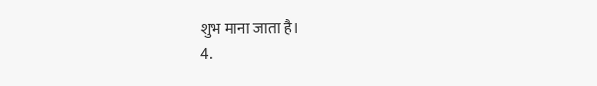शुभ माना जाता है।
4.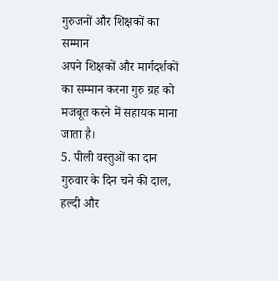गुरुजनों और शिक्षकों का सम्मान
अपने शिक्षकों और मार्गदर्शकों का सम्मान करना गुरु ग्रह को मजबूत करने में सहायक माना जाता है।
5. पीली वस्तुओं का दान
गुरुवार के दिन चने की दाल, हल्दी और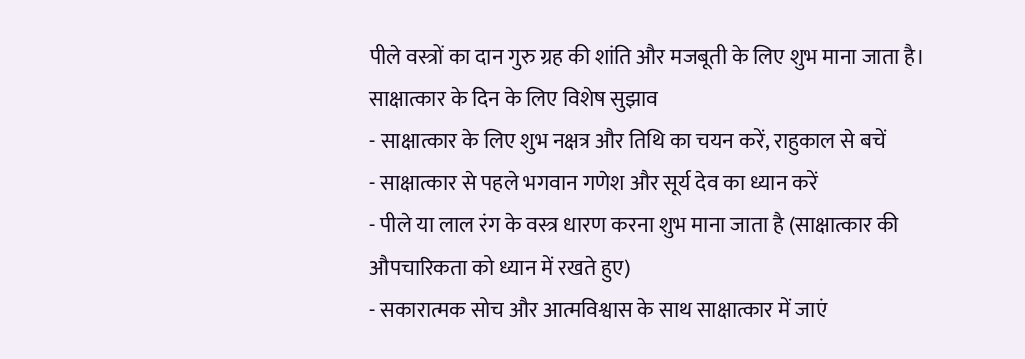पीले वस्त्रों का दान गुरु ग्रह की शांति और मजबूती के लिए शुभ माना जाता है।
साक्षात्कार के दिन के लिए विशेष सुझाव
- साक्षात्कार के लिए शुभ नक्षत्र और तिथि का चयन करें, राहुकाल से बचें
- साक्षात्कार से पहले भगवान गणेश और सूर्य देव का ध्यान करें
- पीले या लाल रंग के वस्त्र धारण करना शुभ माना जाता है (साक्षात्कार की औपचारिकता को ध्यान में रखते हुए)
- सकारात्मक सोच और आत्मविश्वास के साथ साक्षात्कार में जाएं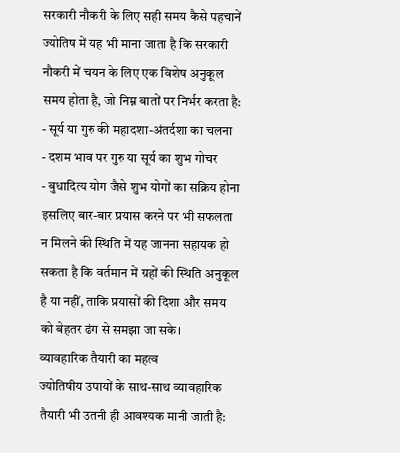सरकारी नौकरी के लिए सही समय कैसे पहचानें
ज्योतिष में यह भी माना जाता है कि सरकारी नौकरी में चयन के लिए एक विशेष अनुकूल समय होता है, जो निम्न बातों पर निर्भर करता है:
- सूर्य या गुरु की महादशा-अंतर्दशा का चलना
- दशम भाव पर गुरु या सूर्य का शुभ गोचर
- बुधादित्य योग जैसे शुभ योगों का सक्रिय होना
इसलिए बार-बार प्रयास करने पर भी सफलता न मिलने की स्थिति में यह जानना सहायक हो सकता है कि वर्तमान में ग्रहों की स्थिति अनुकूल है या नहीं, ताकि प्रयासों की दिशा और समय को बेहतर ढंग से समझा जा सके।
व्यावहारिक तैयारी का महत्व
ज्योतिषीय उपायों के साथ-साथ व्यावहारिक तैयारी भी उतनी ही आवश्यक मानी जाती है: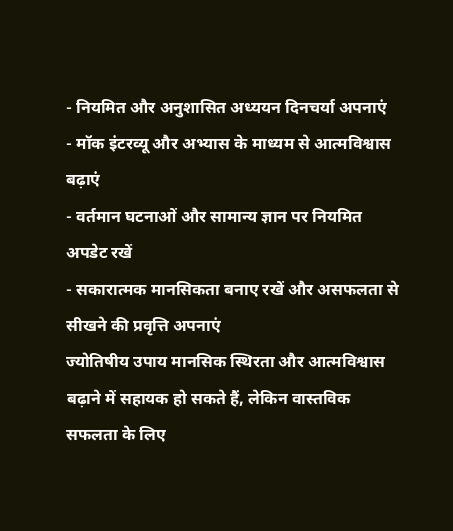- नियमित और अनुशासित अध्ययन दिनचर्या अपनाएं
- मॉक इंटरव्यू और अभ्यास के माध्यम से आत्मविश्वास बढ़ाएं
- वर्तमान घटनाओं और सामान्य ज्ञान पर नियमित अपडेट रखें
- सकारात्मक मानसिकता बनाए रखें और असफलता से सीखने की प्रवृत्ति अपनाएं
ज्योतिषीय उपाय मानसिक स्थिरता और आत्मविश्वास बढ़ाने में सहायक हो सकते हैं, लेकिन वास्तविक सफलता के लिए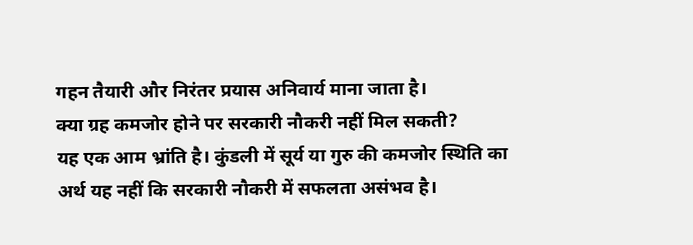गहन तैयारी और निरंतर प्रयास अनिवार्य माना जाता है।
क्या ग्रह कमजोर होने पर सरकारी नौकरी नहीं मिल सकती?
यह एक आम भ्रांति है। कुंडली में सूर्य या गुरु की कमजोर स्थिति का अर्थ यह नहीं कि सरकारी नौकरी में सफलता असंभव है।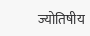ज्योतिषीय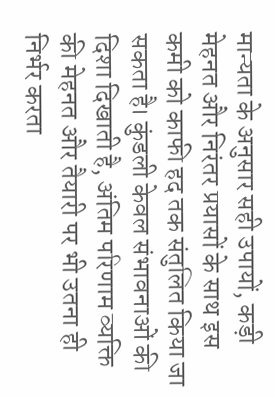मान्यता के अनुसार सही उपायों, कड़ी मेहनत और निरंतर प्रयासों के साथ इस कमी को काफी हद तक संतुलित किया जा सकता है। कुंडली केवल संभावनाओं की दिशा दिखाती है, अंतिम परिणाम व्यक्ति की मेहनत और तैयारी पर भी उतना ही निर्भर करता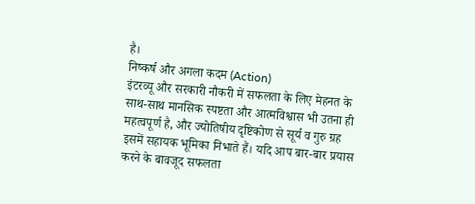है।
निष्कर्ष और अगला कदम (Action)
इंटरव्यू और सरकारी नौकरी में सफलता के लिए मेहनत के साथ-साथ मानसिक स्पष्टता और आत्मविश्वास भी उतना ही महत्वपूर्ण है, और ज्योतिषीय दृष्टिकोण से सूर्य व गुरु ग्रह इसमें सहायक भूमिका निभाते हैं। यदि आप बार-बार प्रयास करने के बावजूद सफलता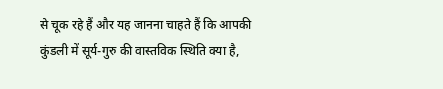से चूक रहे हैं और यह जानना चाहते हैं कि आपकी कुंडली में सूर्य-गुरु की वास्तविक स्थिति क्या है,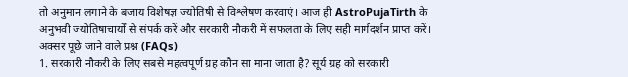तो अनुमान लगाने के बजाय विशेषज्ञ ज्योतिषी से विश्लेषण करवाएं। आज ही AstroPujaTirth के अनुभवी ज्योतिषाचार्यों से संपर्क करें और सरकारी नौकरी में सफलता के लिए सही मार्गदर्शन प्राप्त करें।
अक्सर पूछे जाने वाले प्रश्न (FAQs)
1. सरकारी नौकरी के लिए सबसे महत्वपूर्ण ग्रह कौन सा माना जाता है? सूर्य ग्रह को सरकारी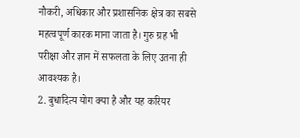नौकरी, अधिकार और प्रशासनिक क्षेत्र का सबसे महत्वपूर्ण कारक माना जाता है। गुरु ग्रह भी परीक्षा और ज्ञान में सफलता के लिए उतना ही आवश्यक है।
2. बुधादित्य योग क्या है और यह करियर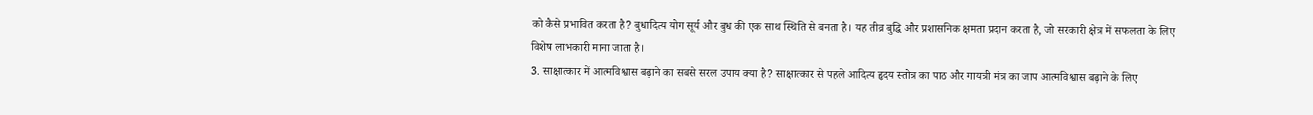को कैसे प्रभावित करता है? बुधादित्य योग सूर्य और बुध की एक साथ स्थिति से बनता है। यह तीव्र बुद्धि और प्रशासनिक क्षमता प्रदान करता है, जो सरकारी क्षेत्र में सफलता के लिए विशेष लाभकारी माना जाता है।
3. साक्षात्कार में आत्मविश्वास बढ़ाने का सबसे सरल उपाय क्या है? साक्षात्कार से पहले आदित्य हृदय स्तोत्र का पाठ और गायत्री मंत्र का जाप आत्मविश्वास बढ़ाने के लिए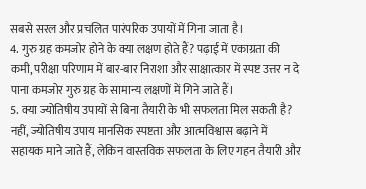सबसे सरल और प्रचलित पारंपरिक उपायों में गिना जाता है।
4. गुरु ग्रह कमजोर होने के क्या लक्षण होते हैं? पढ़ाई में एकाग्रता की कमी, परीक्षा परिणाम में बार-बार निराशा और साक्षात्कार में स्पष्ट उत्तर न दे पाना कमजोर गुरु ग्रह के सामान्य लक्षणों में गिने जाते हैं।
5. क्या ज्योतिषीय उपायों से बिना तैयारी के भी सफलता मिल सकती है? नहीं, ज्योतिषीय उपाय मानसिक स्पष्टता और आत्मविश्वास बढ़ाने में सहायक माने जाते हैं, लेकिन वास्तविक सफलता के लिए गहन तैयारी और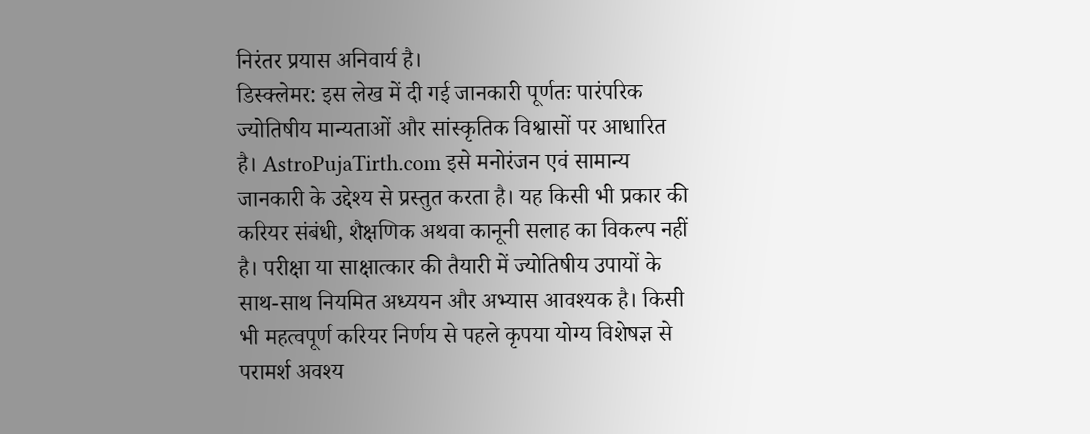निरंतर प्रयास अनिवार्य है।
डिस्क्लेमर: इस लेख में दी गई जानकारी पूर्णतः पारंपरिक ज्योतिषीय मान्यताओं और सांस्कृतिक विश्वासों पर आधारित है। AstroPujaTirth.com इसे मनोरंजन एवं सामान्य जानकारी के उद्देश्य से प्रस्तुत करता है। यह किसी भी प्रकार की करियर संबंधी, शैक्षणिक अथवा कानूनी सलाह का विकल्प नहीं है। परीक्षा या साक्षात्कार की तैयारी में ज्योतिषीय उपायों के साथ-साथ नियमित अध्ययन और अभ्यास आवश्यक है। किसी भी महत्वपूर्ण करियर निर्णय से पहले कृपया योग्य विशेषज्ञ से परामर्श अवश्य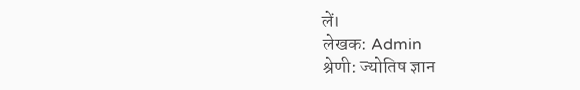लें।
लेखक: Admin
श्रेणी: ज्योतिष ज्ञान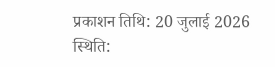प्रकाशन तिथि: 20 जुलाई 2026
स्थिति: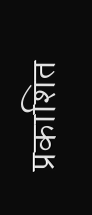प्रकाशित